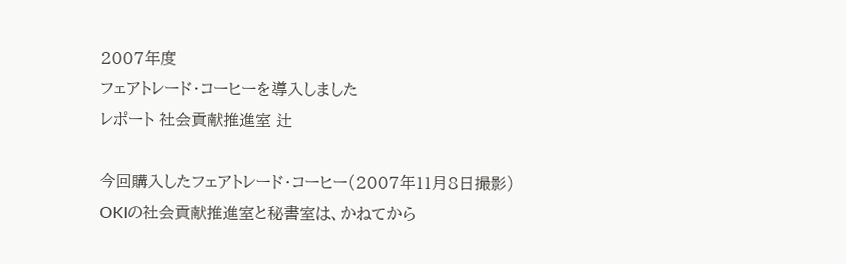2007年度
フェアトレード・コーヒーを導入しました
レポート 社会貢献推進室 辻

今回購入したフェアトレード・コーヒー(2007年11月8日撮影)
OKIの社会貢献推進室と秘書室は、かねてから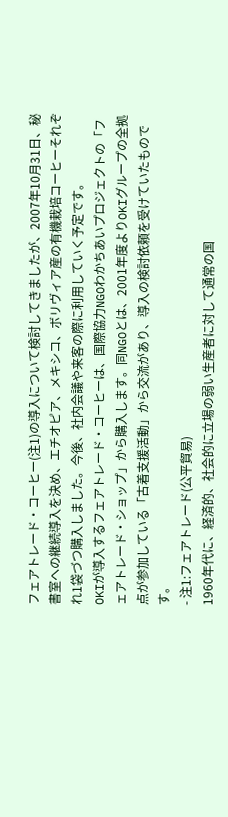フェアトレード・コーヒー(注1)の導入について検討してきましたが、2007年10月31日、秘書室への継続導入を決め、エチオピア、メキシコ、ボリヴィア産の有機栽培コーヒーそれぞれ1袋づつ購入しました。今後、社内会議や来客の際に利用していく予定です。
OKIが導入するフェアトレード・コーヒーは、国際協力NGOわかちあいプロジェクトの「フェアトレード・ショップ」から購入します。同NGOとは、2001年度よりOKIグループの全拠点が参加している「古着支援活動」から交流があり、導入の検討依頼を受けていたものです。
- 注1:フェアトレード(公平貿易)
1960年代に、経済的、社会的に立場の弱い生産者に対して通常の国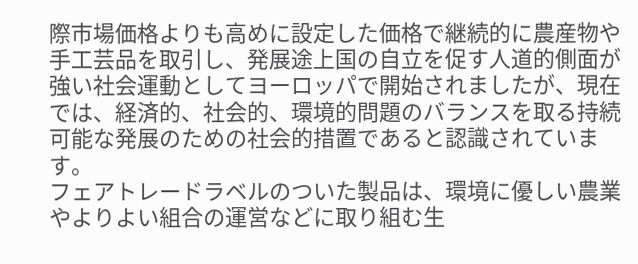際市場価格よりも高めに設定した価格で継続的に農産物や手工芸品を取引し、発展途上国の自立を促す人道的側面が強い社会運動としてヨーロッパで開始されましたが、現在では、経済的、社会的、環境的問題のバランスを取る持続可能な発展のための社会的措置であると認識されています。
フェアトレードラベルのついた製品は、環境に優しい農業やよりよい組合の運営などに取り組む生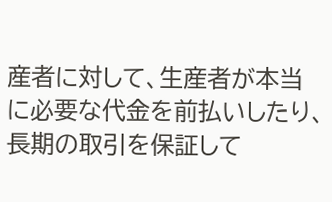産者に対して、生産者が本当に必要な代金を前払いしたり、長期の取引を保証して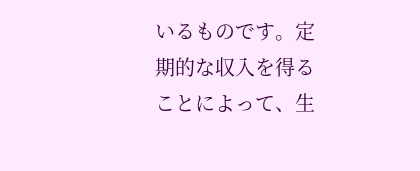いるものです。定期的な収入を得ることによって、生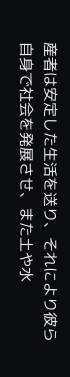産者は安定した生活を送り、それにより彼ら自身で社会を発展させ、また土や水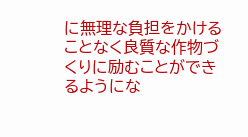に無理な負担をかけることなく良質な作物づくりに励むことができるようにな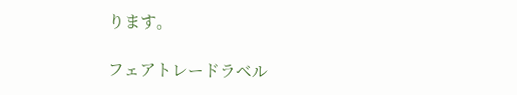ります。

フェアトレードラベル